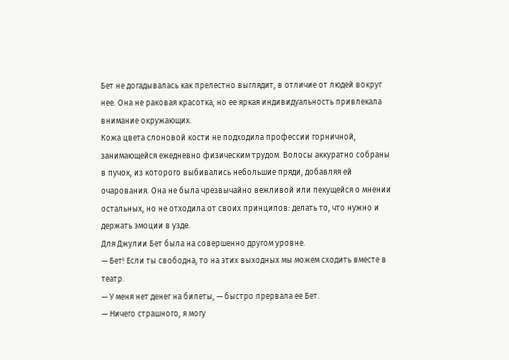Бет не догадывалась как прелестно выглядит, в отличие от людей вокруг нее. Она не раковая красотка, но ее яркая индивидуальность привлекала внимание окружающих.
Кожа цвета слоновой кости не подходила профессии горничной, занимающейся ежедневно физическим трудом. Волосы аккуратно собраны в пучок, из которого выбивались небольшие пряди, добавляя ей очарования. Она не была чрезвычайно вежливой или пекущейся о мнении остальных, но не отходила от своих принципов: делать то, что нужно и держать эмоции в узде.
Для Джулии Бет была на совершенно другом уровне.
— Бет! Если ты свободна, то на этих выходных мы можем сходить вместе в театр.
— У меня нет денег на билеты, — быстро прервала ее Бет.
— Ничего страшного, я могу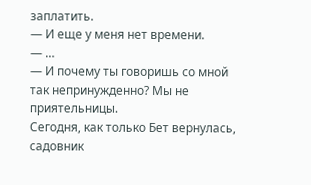заплатить.
— И еще у меня нет времени.
— …
— И почему ты говоришь со мной так непринужденно? Мы не приятельницы.
Сегодня, как только Бет вернулась, садовник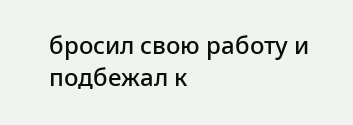бросил свою работу и подбежал к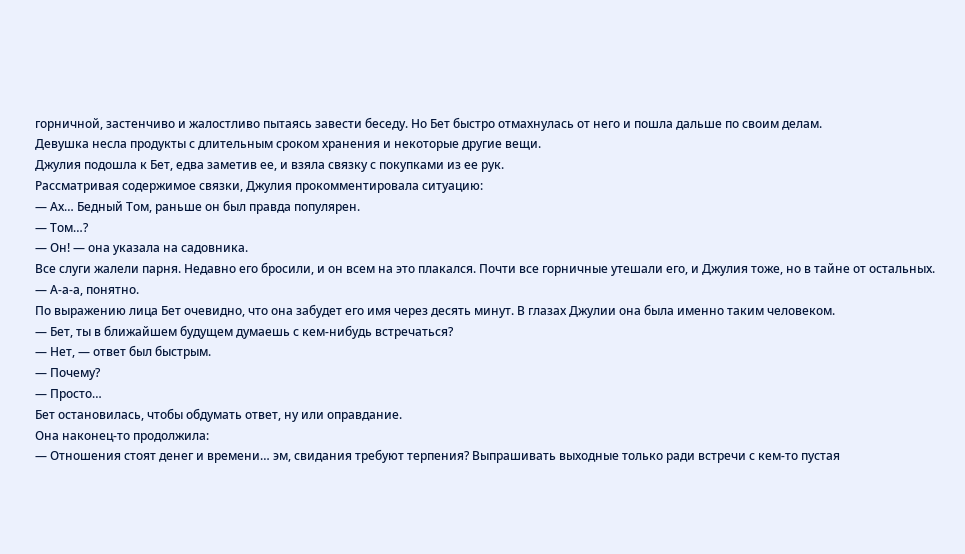горничной, застенчиво и жалостливо пытаясь завести беседу. Но Бет быстро отмахнулась от него и пошла дальше по своим делам.
Девушка несла продукты с длительным сроком хранения и некоторые другие вещи.
Джулия подошла к Бет, едва заметив ее, и взяла связку с покупками из ее рук.
Рассматривая содержимое связки, Джулия прокомментировала ситуацию:
— Ах… Бедный Том, раньше он был правда популярен.
— Том…?
— Он! — она указала на садовника.
Все слуги жалели парня. Недавно его бросили, и он всем на это плакался. Почти все горничные утешали его, и Джулия тоже, но в тайне от остальных.
— А-а-а, понятно.
По выражению лица Бет очевидно, что она забудет его имя через десять минут. В глазах Джулии она была именно таким человеком.
— Бет, ты в ближайшем будущем думаешь с кем-нибудь встречаться?
— Нет, — ответ был быстрым.
— Почему?
— Просто…
Бет остановилась, чтобы обдумать ответ, ну или оправдание.
Она наконец-то продолжила:
— Отношения стоят денег и времени… эм, свидания требуют терпения? Выпрашивать выходные только ради встречи с кем-то пустая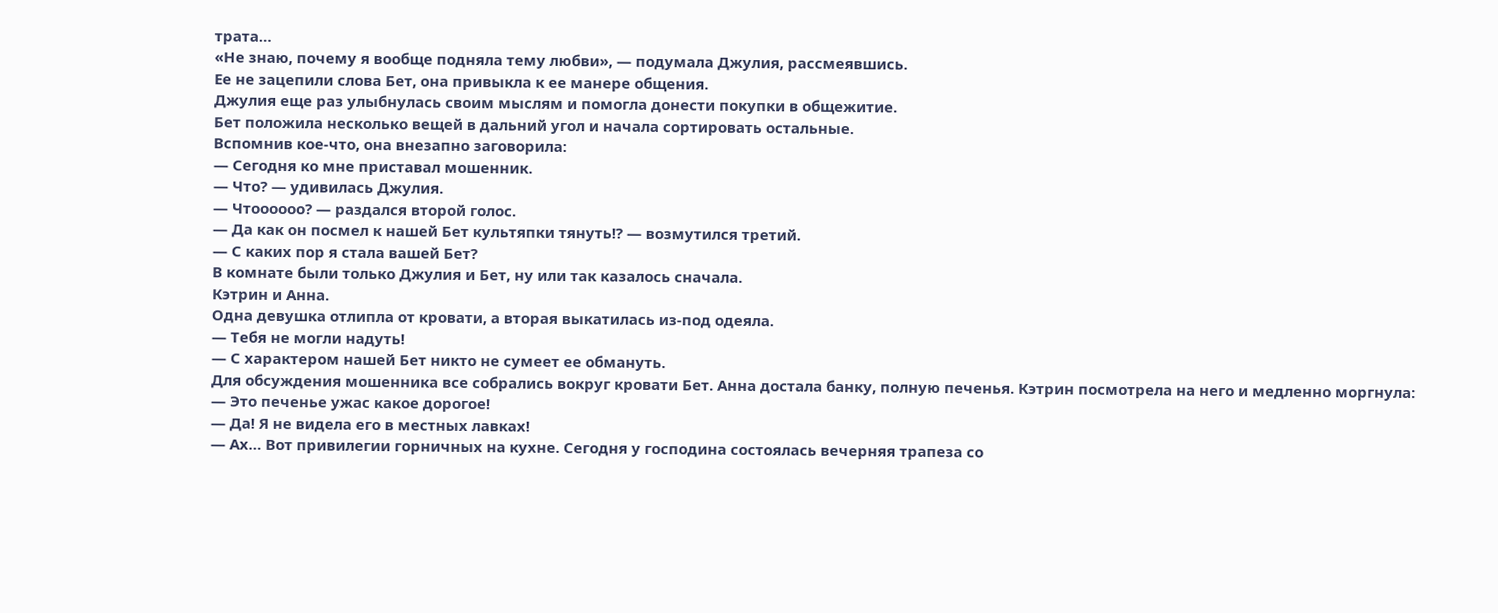трата…
«Не знаю, почему я вообще подняла тему любви», — подумала Джулия, рассмеявшись.
Ее не зацепили слова Бет, она привыкла к ее манере общения.
Джулия еще раз улыбнулась своим мыслям и помогла донести покупки в общежитие.
Бет положила несколько вещей в дальний угол и начала сортировать остальные.
Вспомнив кое-что, она внезапно заговорила:
— Сегодня ко мне приставал мошенник.
— Что? — удивилась Джулия.
— Чтоооооо? — раздался второй голос.
— Да как он посмел к нашей Бет культяпки тянуть!? — возмутился третий.
— С каких пор я стала вашей Бет?
В комнате были только Джулия и Бет, ну или так казалось сначала.
Кэтрин и Анна.
Одна девушка отлипла от кровати, а вторая выкатилась из-под одеяла.
— Тебя не могли надуть!
— С характером нашей Бет никто не сумеет ее обмануть.
Для обсуждения мошенника все собрались вокруг кровати Бет. Анна достала банку, полную печенья. Кэтрин посмотрела на него и медленно моргнула:
— Это печенье ужас какое дорогое!
— Да! Я не видела его в местных лавках!
— Ах… Вот привилегии горничных на кухне. Сегодня у господина состоялась вечерняя трапеза со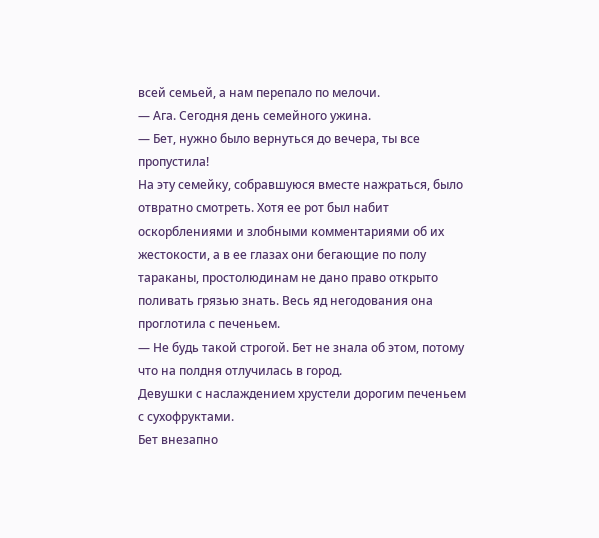всей семьей, а нам перепало по мелочи.
— Ага. Сегодня день семейного ужина.
— Бет, нужно было вернуться до вечера, ты все пропустила!
На эту семейку, собравшуюся вместе нажраться, было отвратно смотреть. Хотя ее рот был набит оскорблениями и злобными комментариями об их жестокости, а в ее глазах они бегающие по полу тараканы, простолюдинам не дано право открыто поливать грязью знать. Весь яд негодования она проглотила с печеньем.
— Не будь такой строгой. Бет не знала об этом, потому что на полдня отлучилась в город.
Девушки с наслаждением хрустели дорогим печеньем с сухофруктами.
Бет внезапно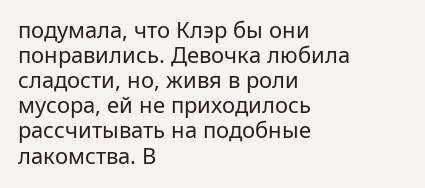подумала, что Клэр бы они понравились. Девочка любила сладости, но, живя в роли мусора, ей не приходилось рассчитывать на подобные лакомства. В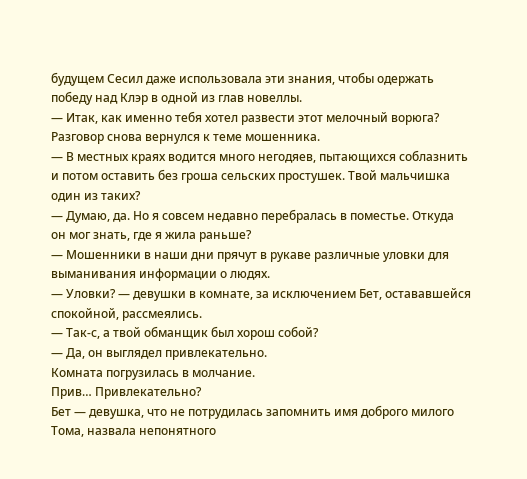будущем Сесил даже использовала эти знания, чтобы одержать победу над Клэр в одной из глав новеллы.
— Итак, как именно тебя хотел развести этот мелочный ворюга?
Разговор снова вернулся к теме мошенника.
— В местных краях водится много негодяев, пытающихся соблазнить и потом оставить без гроша сельских простушек. Твой мальчишка один из таких?
— Думаю, да. Но я совсем недавно перебралась в поместье. Откуда он мог знать, где я жила раньше?
— Мошенники в наши дни прячут в рукаве различные уловки для выманивания информации о людях.
— Уловки? — девушки в комнате, за исключением Бет, остававшейся спокойной, рассмеялись.
— Так-с, а твой обманщик был хорош собой?
— Да, он выглядел привлекательно.
Комната погрузилась в молчание.
Прив… Привлекательно?
Бет — девушка, что не потрудилась запомнить имя доброго милого Тома, назвала непонятного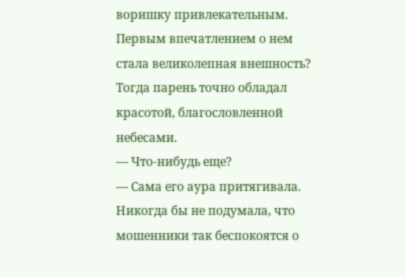воришку привлекательным. Первым впечатлением о нем стала великолепная внешность? Тогда парень точно обладал красотой, благословленной небесами.
— Что-нибудь еще?
— Сама его аура притягивала. Никогда бы не подумала, что мошенники так беспокоятся о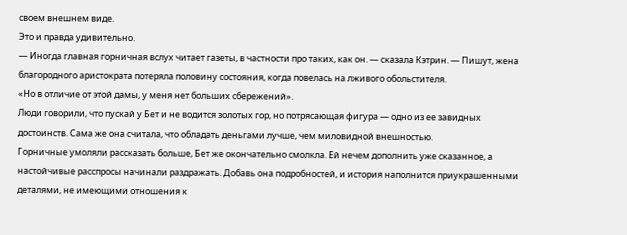своем внешнем виде.
Это и правда удивительно.
— Иногда главная горничная вслух читает газеты, в частности про таких, как он. — сказала Кэтрин. — Пишут, жена благородного аристократа потеряла половину состояния, когда повелась на лживого обольстителя.
«Но в отличие от этой дамы, у меня нет больших сбережений».
Люди говорили, что пускай у Бет и не водится золотых гор, но потрясающая фигура — одно из ее завидных достоинств. Сама же она считала, что обладать деньгами лучше, чем миловидной внешностью.
Горничные умоляли рассказать больше, Бет же окончательно смолкла. Ей нечем дополнить уже сказанное, а настойчивые расспросы начинали раздражать. Добавь она подробностей, и история наполнится приукрашенными деталями, не имеющими отношения к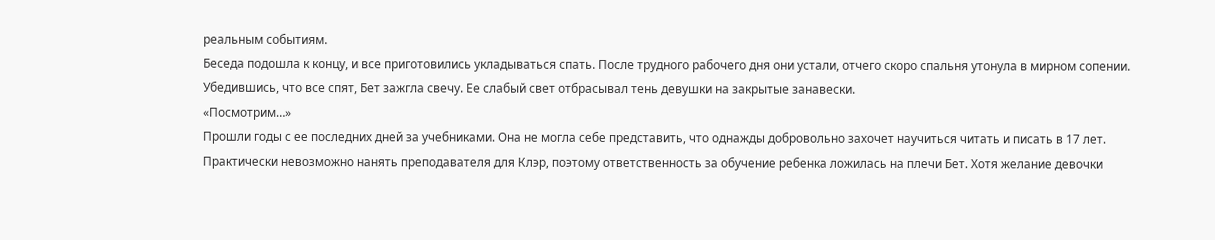реальным событиям.
Беседа подошла к концу, и все приготовились укладываться спать. После трудного рабочего дня они устали, отчего скоро спальня утонула в мирном сопении.
Убедившись, что все спят, Бет зажгла свечу. Ее слабый свет отбрасывал тень девушки на закрытые занавески.
«Посмотрим…»
Прошли годы с ее последних дней за учебниками. Она не могла себе представить, что однажды добровольно захочет научиться читать и писать в 17 лет.
Практически невозможно нанять преподавателя для Клэр, поэтому ответственность за обучение ребенка ложилась на плечи Бет. Хотя желание девочки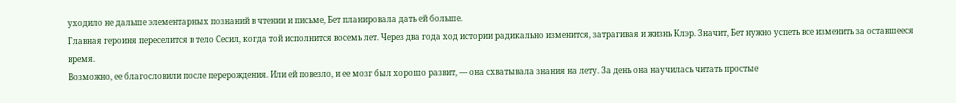уходило не дальше элементарных познаний в чтении и письме, Бет планировала дать ей больше.
Главная героиня переселится в тело Сесил, когда той исполнится восемь лет. Через два года ход истории радикально изменится, затрагивая и жизнь Клэр. Значит, Бет нужно успеть все изменить за оставшееся время.
Возможно, ее благословили после перерождения. Или ей повезло, и ее мозг был хорошо развит, — она схватывала знания на лету. За день она научилась читать простые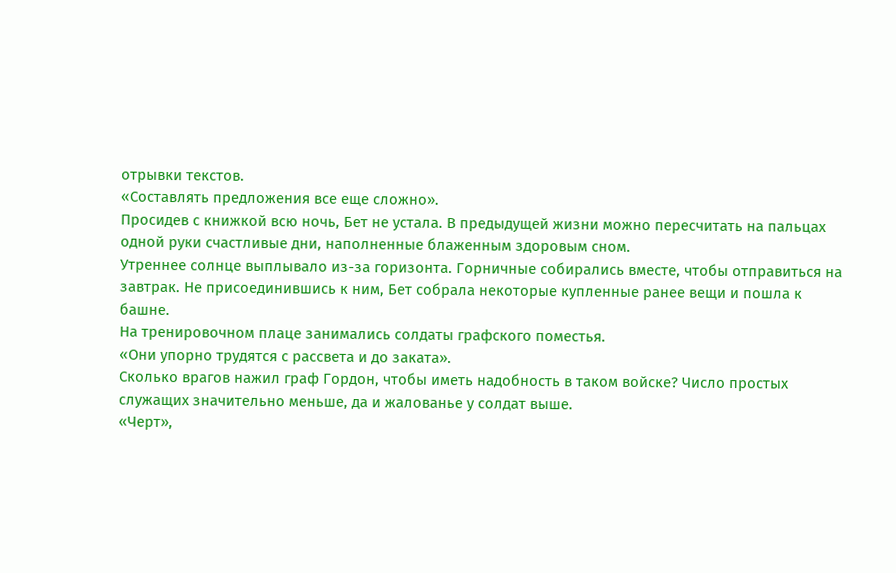отрывки текстов.
«Составлять предложения все еще сложно».
Просидев с книжкой всю ночь, Бет не устала. В предыдущей жизни можно пересчитать на пальцах одной руки счастливые дни, наполненные блаженным здоровым сном.
Утреннее солнце выплывало из-за горизонта. Горничные собирались вместе, чтобы отправиться на завтрак. Не присоединившись к ним, Бет собрала некоторые купленные ранее вещи и пошла к башне.
На тренировочном плаце занимались солдаты графского поместья.
«Они упорно трудятся с рассвета и до заката».
Сколько врагов нажил граф Гордон, чтобы иметь надобность в таком войске? Число простых служащих значительно меньше, да и жалованье у солдат выше.
«Черт»,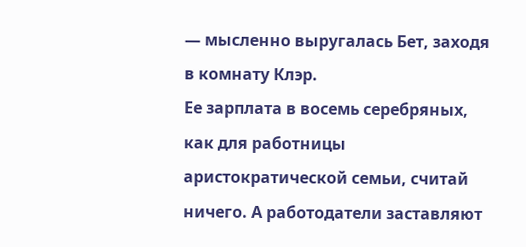— мысленно выругалась Бет, заходя в комнату Клэр.
Ее зарплата в восемь серебряных, как для работницы аристократической семьи, считай ничего. А работодатели заставляют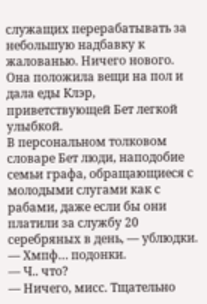служащих перерабатывать за небольшую надбавку к жалованью. Ничего нового.
Она положила вещи на пол и дала еды Клэр, приветствующей Бет легкой улыбкой.
В персональном толковом словаре Бет люди, наподобие семьи графа, обращающиеся с молодыми слугами как с рабами, даже если бы они платили за службу 20 серебряных в день, — ублюдки.
— Хмпф… подонки.
— Ч.. что?
— Ничего, мисс. Тщательно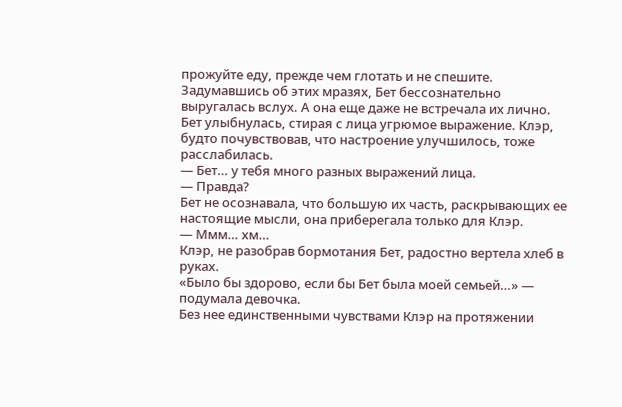прожуйте еду, прежде чем глотать и не спешите.
Задумавшись об этих мразях, Бет бессознательно выругалась вслух. А она еще даже не встречала их лично.
Бет улыбнулась, стирая с лица угрюмое выражение. Клэр, будто почувствовав, что настроение улучшилось, тоже расслабилась.
— Бет… у тебя много разных выражений лица.
— Правда?
Бет не осознавала, что большую их часть, раскрывающих ее настоящие мысли, она приберегала только для Клэр.
— Ммм… хм…
Клэр, не разобрав бормотания Бет, радостно вертела хлеб в руках.
«Было бы здорово, если бы Бет была моей семьей…» — подумала девочка.
Без нее единственными чувствами Клэр на протяжении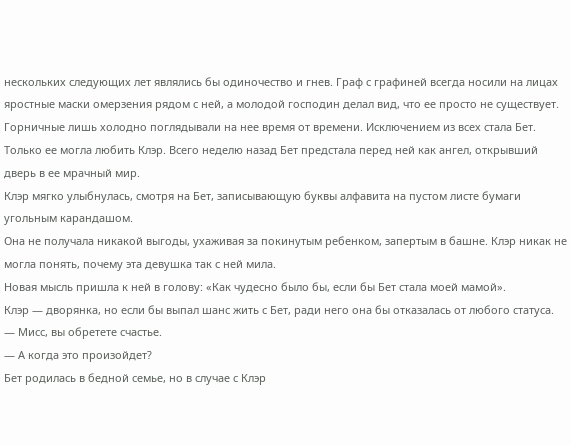нескольких следующих лет являлись бы одиночество и гнев. Граф с графиней всегда носили на лицах яростные маски омерзения рядом с ней, а молодой господин делал вид, что ее просто не существует. Горничные лишь холодно поглядывали на нее время от времени. Исключением из всех стала Бет.
Только ее могла любить Клэр. Всего неделю назад Бет предстала перед ней как ангел, открывший дверь в ее мрачный мир.
Клэр мягко улыбнулась, смотря на Бет, записывающую буквы алфавита на пустом листе бумаги угольным карандашом.
Она не получала никакой выгоды, ухаживая за покинутым ребенком, запертым в башне. Клэр никак не могла понять, почему эта девушка так с ней мила.
Новая мысль пришла к ней в голову: «Как чудесно было бы, если бы Бет стала моей мамой».
Клэр — дворянка, но если бы выпал шанс жить с Бет, ради него она бы отказалась от любого статуса.
— Мисс, вы обретете счастье.
— А когда это произойдет?
Бет родилась в бедной семье, но в случае с Клэр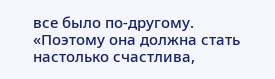все было по-другому.
«Поэтому она должна стать настолько счастлива,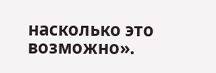насколько это возможно».